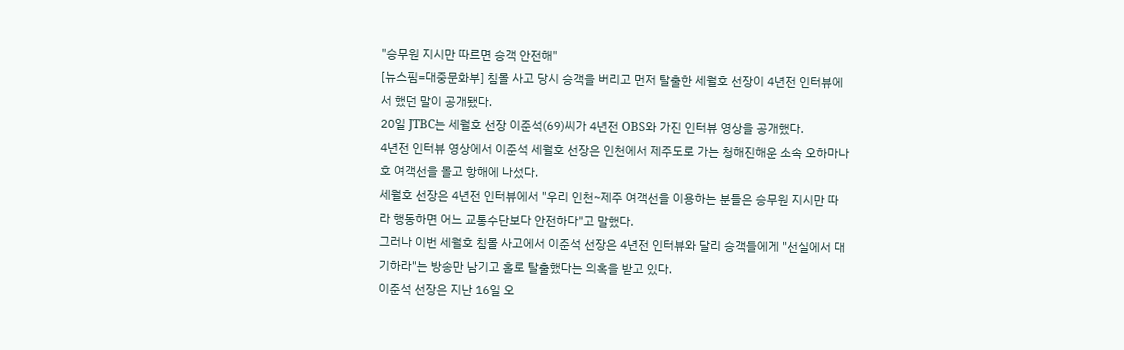"승무원 지시만 따르면 승객 안전해"
[뉴스핌=대중문화부] 침몰 사고 당시 승객을 버리고 먼저 탈출한 세월호 선장이 4년전 인터뷰에서 했던 말이 공개됐다.
20일 JTBC는 세월호 선장 이준석(69)씨가 4년전 OBS와 가진 인터뷰 영상을 공개했다.
4년전 인터뷰 영상에서 이준석 세월호 선장은 인천에서 제주도로 가는 청해진해운 소속 오하마나호 여객선을 몰고 항해에 나섰다.
세월호 선장은 4년전 인터뷰에서 "우리 인천~제주 여객선을 이용하는 분들은 승무원 지시만 따라 행동하면 어느 교통수단보다 안전하다"고 말했다.
그러나 이번 세월호 침몰 사고에서 이준석 선장은 4년전 인터뷰와 달리 승객들에게 "선실에서 대기하라"는 방송만 남기고 홀로 탈출했다는 의혹을 받고 있다.
이준석 선장은 지난 16일 오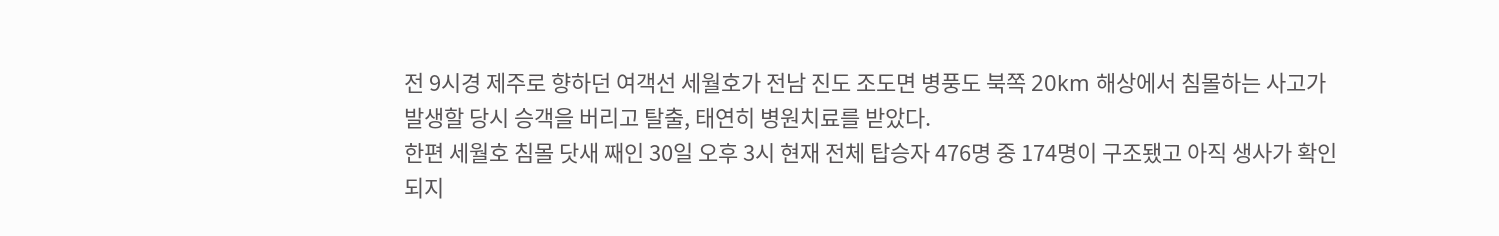전 9시경 제주로 향하던 여객선 세월호가 전남 진도 조도면 병풍도 북쪽 20km 해상에서 침몰하는 사고가 발생할 당시 승객을 버리고 탈출, 태연히 병원치료를 받았다.
한편 세월호 침몰 닷새 째인 30일 오후 3시 현재 전체 탑승자 476명 중 174명이 구조됐고 아직 생사가 확인되지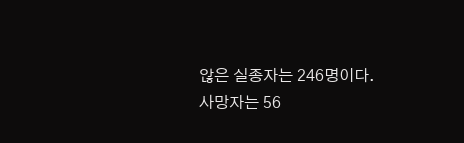않은 실종자는 246명이다. 사망자는 56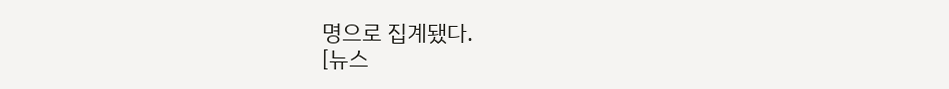명으로 집계됐다.
[뉴스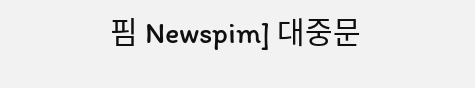핌 Newspim] 대중문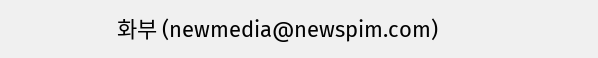화부 (newmedia@newspim.com)